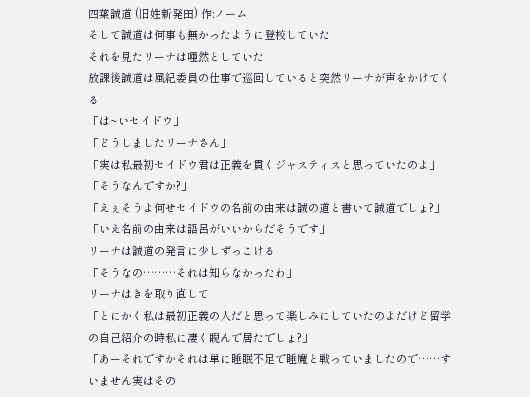四葉誠道 (旧姓新発田) 作:ノーム
そして誠道は何事も無かったように登校していた
それを見たリーナは唖然としていた
放課後誠道は風紀委員の仕事で巡回していると突然リーナが声をかけてくる
「は~いセイドウ」
「どうしましたリーナさん」
「実は私最初セイドウ君は正義を貫くジャスティスと思っていたのよ」
「そうなんですか?」
「えぇそうよ何せセイドウの名前の由来は誠の道と書いて誠道でしょ?」
「いえ名前の由来は語呂がいいからだそうです」
リーナは誠道の発言に少しずっこける
「そうなの………それは知らなかったわ」
リーナはきを取り直して
「とにかく私は最初正義の人だと思って楽しみにしていたのよだけど留学の自己紹介の時私に凄く睨んで居たでしょ?」
「あーそれですかそれは単に睡眠不足で睡魔と戦っていましたので……すいません実はその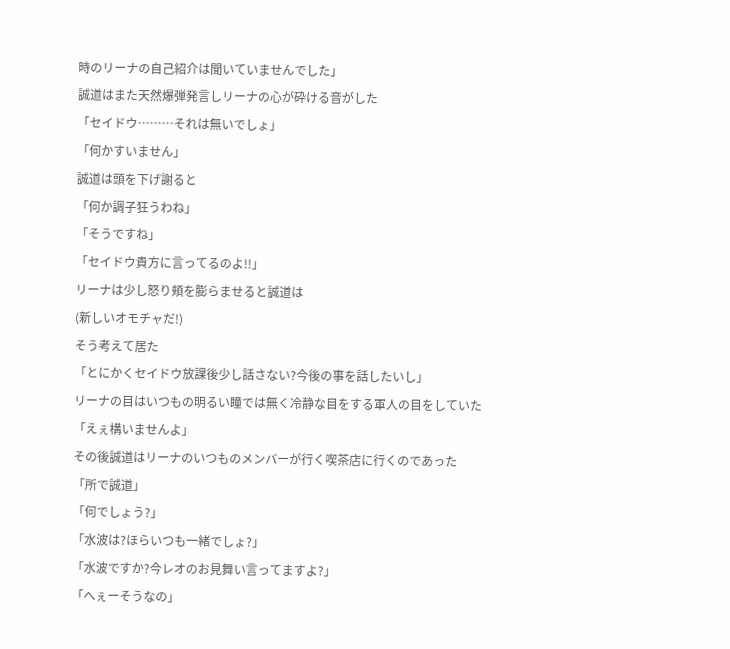時のリーナの自己紹介は聞いていませんでした」
誠道はまた天然爆弾発言しリーナの心が砕ける音がした
「セイドウ………それは無いでしょ」
「何かすいません」
誠道は頭を下げ謝ると
「何か調子狂うわね」
「そうですね」
「セイドウ貴方に言ってるのよ!!」
リーナは少し怒り頬を膨らませると誠道は
(新しいオモチャだ!)
そう考えて居た
「とにかくセイドウ放課後少し話さない?今後の事を話したいし」
リーナの目はいつもの明るい瞳では無く冷静な目をする軍人の目をしていた
「えぇ構いませんよ」
その後誠道はリーナのいつものメンバーが行く喫茶店に行くのであった
「所で誠道」
「何でしょう?」
「水波は?ほらいつも一緒でしょ?」
「水波ですか?今レオのお見舞い言ってますよ?」
「へぇーそうなの」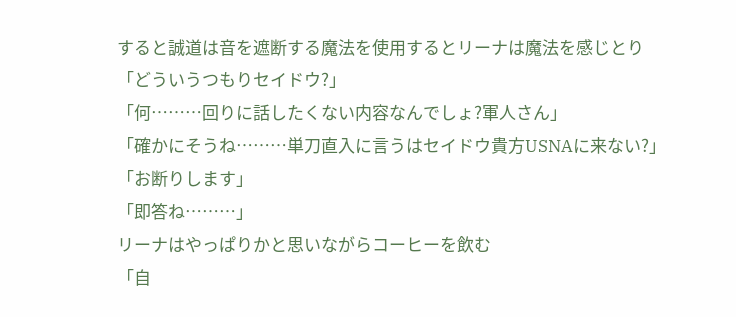すると誠道は音を遮断する魔法を使用するとリーナは魔法を感じとり
「どういうつもりセイドウ?」
「何………回りに話したくない内容なんでしょ?軍人さん」
「確かにそうね………単刀直入に言うはセイドウ貴方USNAに来ない?」
「お断りします」
「即答ね………」
リーナはやっぱりかと思いながらコーヒーを飲む
「自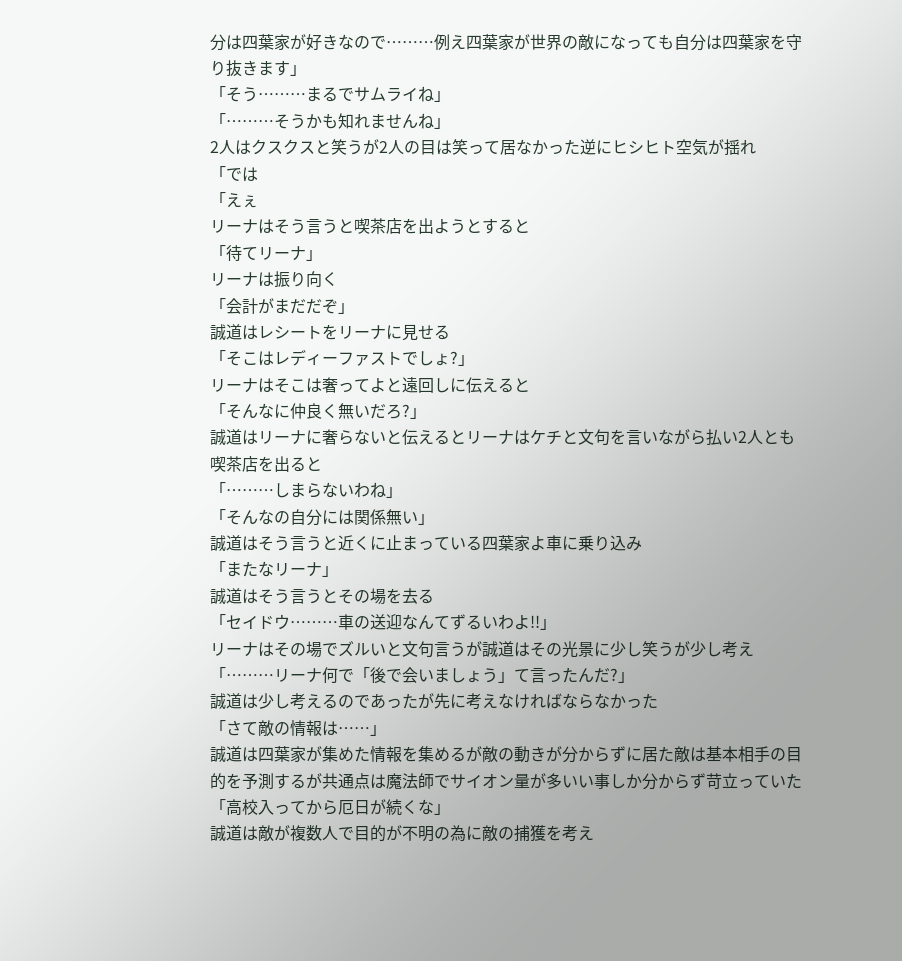分は四葉家が好きなので………例え四葉家が世界の敵になっても自分は四葉家を守り抜きます」
「そう………まるでサムライね」
「………そうかも知れませんね」
2人はクスクスと笑うが2人の目は笑って居なかった逆にヒシヒト空気が揺れ
「では
「えぇ
リーナはそう言うと喫茶店を出ようとすると
「待てリーナ」
リーナは振り向く
「会計がまだだぞ」
誠道はレシートをリーナに見せる
「そこはレディーファストでしょ?」
リーナはそこは奢ってよと遠回しに伝えると
「そんなに仲良く無いだろ?」
誠道はリーナに奢らないと伝えるとリーナはケチと文句を言いながら払い2人とも喫茶店を出ると
「………しまらないわね」
「そんなの自分には関係無い」
誠道はそう言うと近くに止まっている四葉家よ車に乗り込み
「またなリーナ」
誠道はそう言うとその場を去る
「セイドウ………車の送迎なんてずるいわよ!!」
リーナはその場でズルいと文句言うが誠道はその光景に少し笑うが少し考え
「………リーナ何で「後で会いましょう」て言ったんだ?」
誠道は少し考えるのであったが先に考えなければならなかった
「さて敵の情報は……」
誠道は四葉家が集めた情報を集めるが敵の動きが分からずに居た敵は基本相手の目的を予測するが共通点は魔法師でサイオン量が多いい事しか分からず苛立っていた
「高校入ってから厄日が続くな」
誠道は敵が複数人で目的が不明の為に敵の捕獲を考え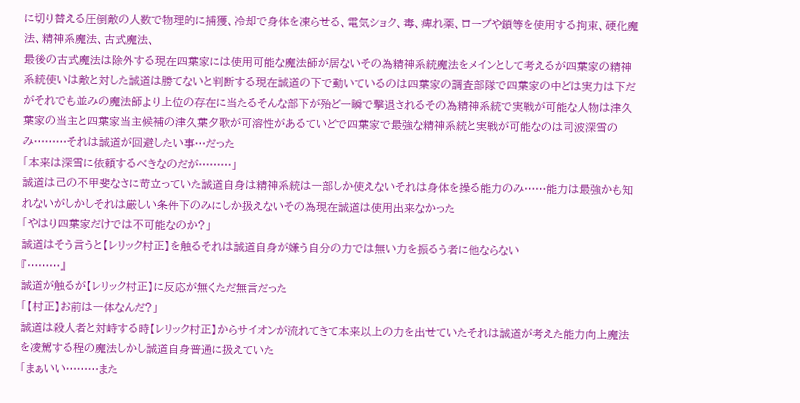に切り替える圧倒敵の人数で物理的に捕獲、冷却で身体を凍らせる、電気ショク、毒、痺れ薬、ロープや鎖等を使用する拘束、硬化魔法、精神系魔法、古式魔法、
最後の古式魔法は除外する現在四葉家には使用可能な魔法師が居ないその為精神系統魔法をメインとして考えるが四葉家の精神系統使いは敵と対した誠道は勝てないと判断する現在誠道の下で動いているのは四葉家の調査部隊で四葉家の中どは実力は下だがそれでも並みの魔法師より上位の存在に当たるそんな部下が殆ど一瞬で撃退されるその為精神系統で実戦が可能な人物は津久葉家の当主と四葉家当主候補の津久葉夕歌が可溶性があるていどで四葉家で最強な精神系統と実戦が可能なのは司波深雪のみ………それは誠道が回避したい事…だった
「本来は深雪に依頼するべきなのだが………」
誠道は己の不甲斐なさに苛立っていた誠道自身は精神系統は一部しか使えないそれは身体を操る能力のみ……能力は最強かも知れないがしかしそれは厳しい条件下のみにしか扱えないその為現在誠道は使用出来なかった
「やはり四葉家だけでは不可能なのか?」
誠道はそう言うと【レリック村正】を触るそれは誠道自身が嫌う自分の力では無い力を振るう者に他ならない
『………』
誠道が触るが【レリック村正】に反応が無くただ無言だった
「【村正】お前は一体なんだ?」
誠道は殺人者と対峙する時【レリック村正】からサイオンが流れてきて本来以上の力を出せていたそれは誠道が考えた能力向上魔法を凌駕する程の魔法しかし誠道自身普通に扱えていた
「まぁいい………また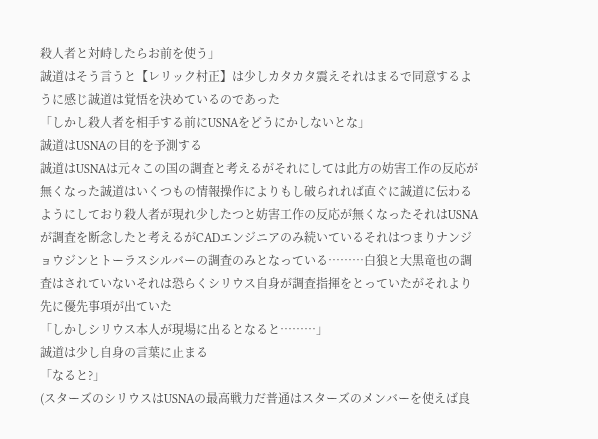殺人者と対峙したらお前を使う」
誠道はそう言うと【レリック村正】は少しカタカタ震えそれはまるで同意するように感じ誠道は覚悟を決めているのであった
「しかし殺人者を相手する前にUSNAをどうにかしないとな」
誠道はUSNAの目的を予測する
誠道はUSNAは元々この国の調査と考えるがそれにしては此方の妨害工作の反応が無くなった誠道はいくつもの情報操作によりもし破られれば直ぐに誠道に伝わるようにしており殺人者が現れ少したつと妨害工作の反応が無くなったそれはUSNAが調査を断念したと考えるがCADエンジニアのみ続いているそれはつまりナンジョウジンとトーラスシルバーの調査のみとなっている………白狼と大黒竜也の調査はされていないそれは恐らくシリウス自身が調査指揮をとっていたがそれより先に優先事項が出ていた
「しかしシリウス本人が現場に出るとなると………」
誠道は少し自身の言葉に止まる
「なると?」
(スターズのシリウスはUSNAの最高戦力だ普通はスターズのメンバーを使えば良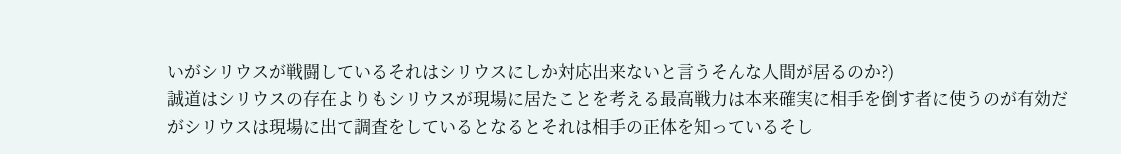いがシリウスが戦闘しているそれはシリウスにしか対応出来ないと言うそんな人間が居るのか?)
誠道はシリウスの存在よりもシリウスが現場に居たことを考える最高戦力は本来確実に相手を倒す者に使うのが有効だがシリウスは現場に出て調査をしているとなるとそれは相手の正体を知っているそし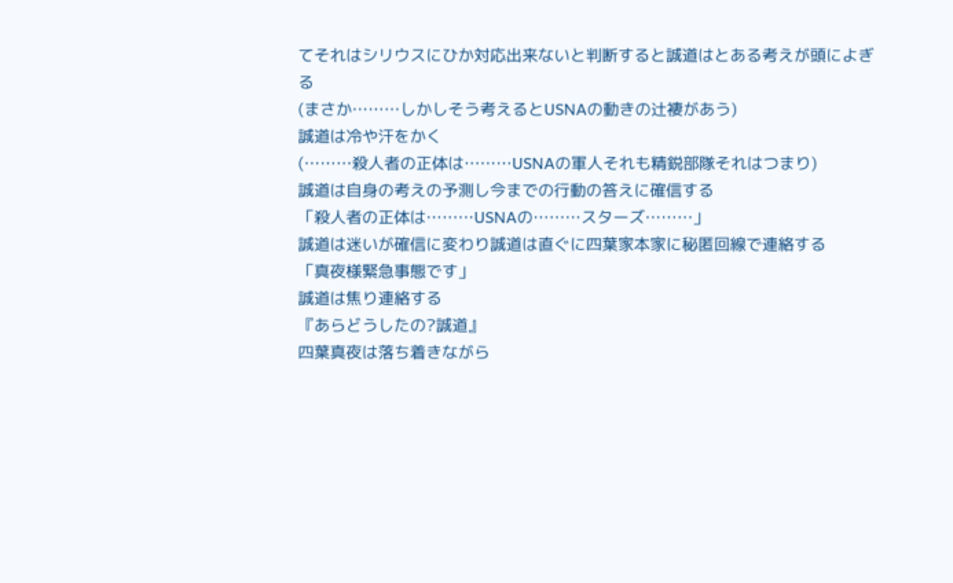てそれはシリウスにひか対応出来ないと判断すると誠道はとある考えが頭によぎる
(まさか………しかしそう考えるとUSNAの動きの辻褄があう)
誠道は冷や汗をかく
(………殺人者の正体は………USNAの軍人それも精鋭部隊それはつまり)
誠道は自身の考えの予測し今までの行動の答えに確信する
「殺人者の正体は………USNAの………スターズ………」
誠道は迷いが確信に変わり誠道は直ぐに四葉家本家に秘匿回線で連絡する
「真夜様緊急事態です」
誠道は焦り連絡する
『あらどうしたの?誠道』
四葉真夜は落ち着きながら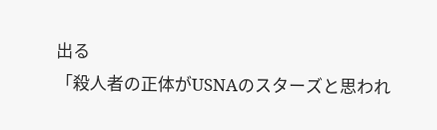出る
「殺人者の正体がUSNAのスターズと思われ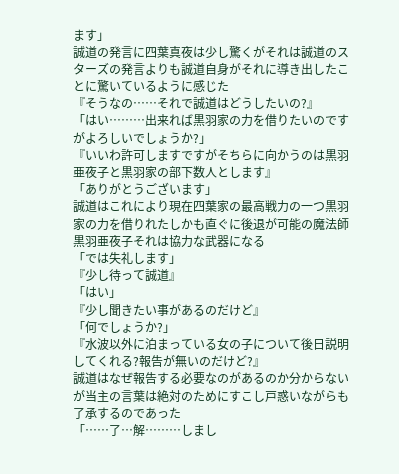ます」
誠道の発言に四葉真夜は少し驚くがそれは誠道のスターズの発言よりも誠道自身がそれに導き出したことに驚いているように感じた
『そうなの……それで誠道はどうしたいの?』
「はい………出来れば黒羽家の力を借りたいのですがよろしいでしょうか?」
『いいわ許可しますですがそちらに向かうのは黒羽亜夜子と黒羽家の部下数人とします』
「ありがとうございます」
誠道はこれにより現在四葉家の最高戦力の一つ黒羽家の力を借りれたしかも直ぐに後退が可能の魔法師黒羽亜夜子それは協力な武器になる
「では失礼します」
『少し待って誠道』
「はい」
『少し聞きたい事があるのだけど』
「何でしょうか?」
『水波以外に泊まっている女の子について後日説明してくれる?報告が無いのだけど?』
誠道はなぜ報告する必要なのがあるのか分からないが当主の言葉は絶対のためにすこし戸惑いながらも了承するのであった
「……了…解………しまし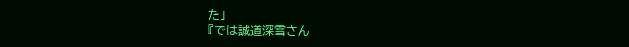た」
『では誠道深雪さん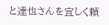と達也さんを宜しく頼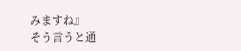みますね』
そう言うと通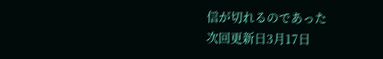信が切れるのであった
次回更新日3月17日